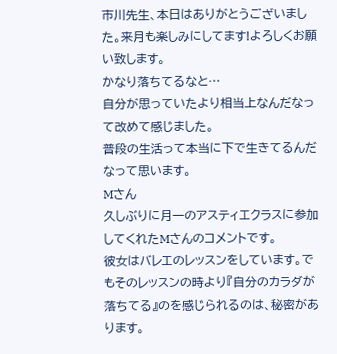市川先生、本日はありがとうございました。来月も楽しみにしてます!よろしくお願い致します。
かなり落ちてるなと…
自分が思っていたより相当上なんだなって改めて感じました。
普段の生活って本当に下で生きてるんだなって思います。
Mさん
久しぶりに月一のアスティエクラスに参加してくれたMさんのコメントです。
彼女はバレエのレッスンをしています。でもそのレッスンの時より『自分のカラダが落ちてる』のを感じられるのは、秘密があります。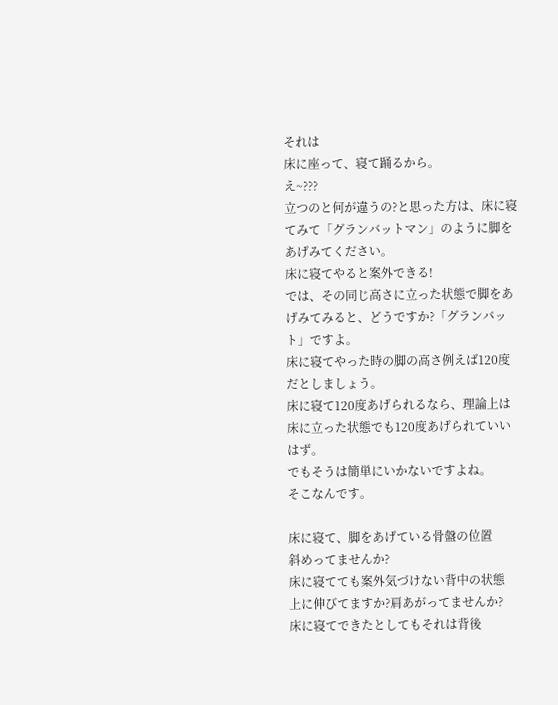それは
床に座って、寝て踊るから。
え~???
立つのと何が違うの?と思った方は、床に寝てみて「グランバットマン」のように脚をあげみてください。
床に寝てやると案外できる!
では、その同じ高さに立った状態で脚をあげみてみると、どうですか?「グランバット」ですよ。
床に寝てやった時の脚の高さ例えば120度だとしましょう。
床に寝て120度あげられるなら、理論上は床に立った状態でも120度あげられていいはず。
でもそうは簡単にいかないですよね。
そこなんです。

床に寝て、脚をあげている骨盤の位置
斜めってませんか?
床に寝てても案外気づけない背中の状態
上に伸びてますか?肩あがってませんか?
床に寝てできたとしてもそれは背後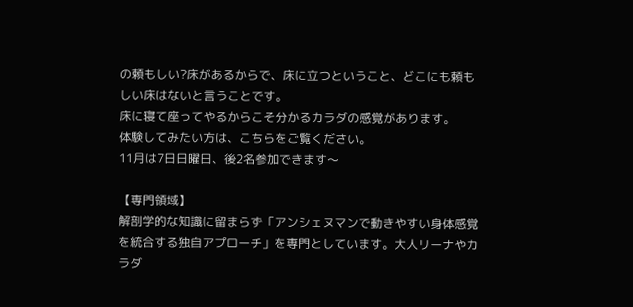の頼もしい?床があるからで、床に立つということ、どこにも頼もしい床はないと言うことです。
床に寝て座ってやるからこそ分かるカラダの感覚があります。
体験してみたい方は、こちらをご覧ください。
11月は7日日曜日、後2名参加できます〜

【専門領域】
解剖学的な知識に留まらず「アンシェヌマンで動きやすい身体感覚を統合する独自アプローチ」を専門としています。大人リーナやカラダ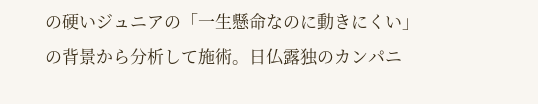の硬いジュニアの「一生懸命なのに動きにくい」の背景から分析して施術。日仏露独のカンパニ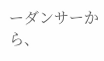ーダンサーから、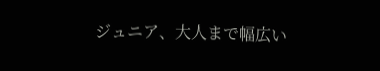ジュニア、大人まで幅広い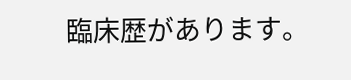臨床歴があります。